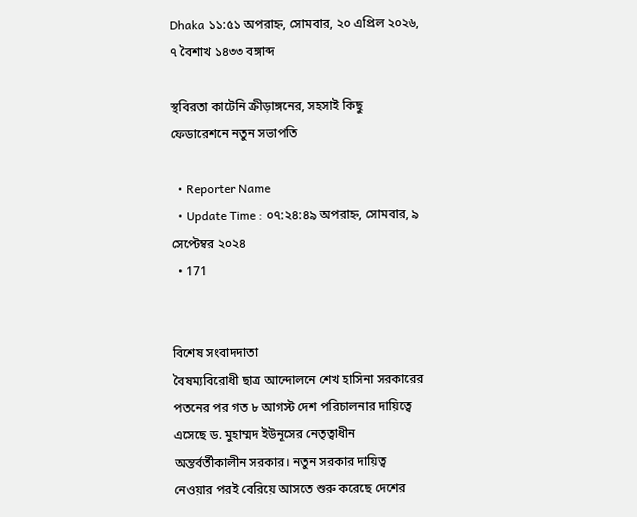Dhaka ১১:৫১ অপরাহ্ন, সোমবার, ২০ এপ্রিল ২০২৬, ৭ বৈশাখ ১৪৩৩ বঙ্গাব্দ

স্থবিরতা কাটেনি ক্রীড়াঙ্গনের, সহসাই কিছু ফেডারেশনে নতুন সভাপতি

  • Reporter Name
  • Update Time : ০৭:২৪:৪৯ অপরাহ্ন, সোমবার, ৯ সেপ্টেম্বর ২০২৪
  • 171


বিশেষ সংবাদদাতা
বৈষম্যবিরোধী ছাত্র আন্দোলনে শেখ হাসিনা সরকারের পতনের পর গত ৮ আগস্ট দেশ পরিচালনার দায়িত্বে এসেছে ড. মুহাম্মদ ইউনূসের নেতৃত্বাধীন অন্তর্বর্তীকালীন সরকার। নতুন সরকার দায়িত্ব নেওয়ার পরই বেরিয়ে আসতে শুরু করেছে দেশের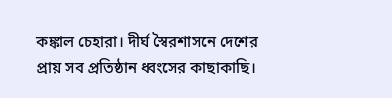কঙ্কাল চেহারা। দীর্ঘ স্বৈরশাসনে দেশের প্রায় সব প্রতিষ্ঠান ধ্বংসের কাছাকাছি।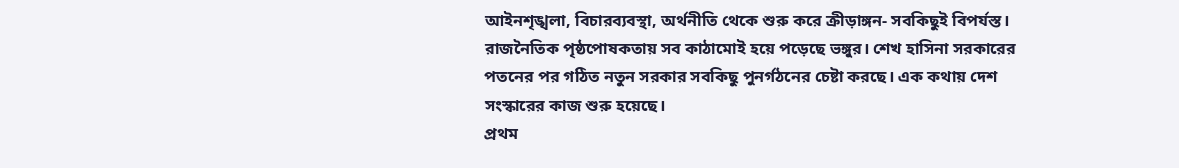আইনশৃঙ্খলা, বিচারব্যবস্থা, অর্থনীতি থেকে শুরু করে ক্রীড়াঙ্গন- সবকিছুই বিপর্যস্ত। রাজনৈতিক পৃষ্ঠপোষকতায় সব কাঠামোই হয়ে পড়েছে ভঙ্গুর। শেখ হাসিনা সরকারের পতনের পর গঠিত নতুন সরকার সবকিছু পুনর্গঠনের চেষ্টা করছে। এক কথায় দেশ সংস্কারের কাজ শুরু হয়েছে।
প্রথম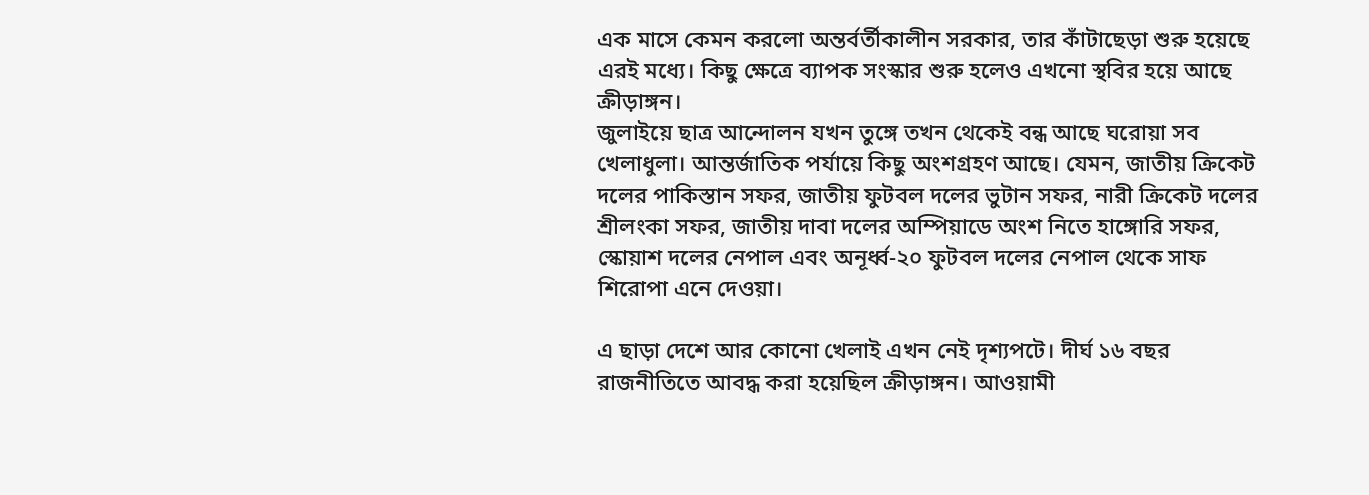এক মাসে কেমন করলো অন্তর্বর্তীকালীন সরকার, তার কাঁটাছেড়া শুরু হয়েছে এরই মধ্যে। কিছু ক্ষেত্রে ব্যাপক সংস্কার শুরু হলেও এখনো স্থবির হয়ে আছে ক্রীড়াঙ্গন।
জুলাইয়ে ছাত্র আন্দোলন যখন তুঙ্গে তখন থেকেই বন্ধ আছে ঘরোয়া সব খেলাধুলা। আন্তর্জাতিক পর্যায়ে কিছু অংশগ্রহণ আছে। যেমন, জাতীয় ক্রিকেট দলের পাকিস্তান সফর, জাতীয় ফুটবল দলের ভুটান সফর, নারী ক্রিকেট দলের শ্রীলংকা সফর, জাতীয় দাবা দলের অম্পিয়াডে অংশ নিতে হাঙ্গোরি সফর, স্কোয়াশ দলের নেপাল এবং অনূর্ধ্ব-২০ ফুটবল দলের নেপাল থেকে সাফ শিরোপা এনে দেওয়া।

এ ছাড়া দেশে আর কোনো খেলাই এখন নেই দৃশ্যপটে। দীর্ঘ ১৬ বছর রাজনীতিতে আবদ্ধ করা হয়েছিল ক্রীড়াঙ্গন। আওয়ামী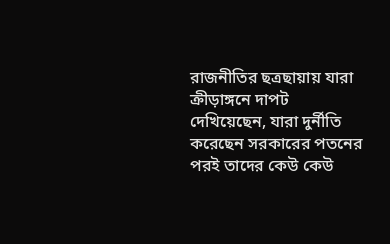রাজনীতির ছত্রছায়ায় যারা ক্রীড়াঙ্গনে দাপট দেখিয়েছেন, যারা দুর্নীতি করেছেন সরকারের পতনের পরই তাদের কেউ কেউ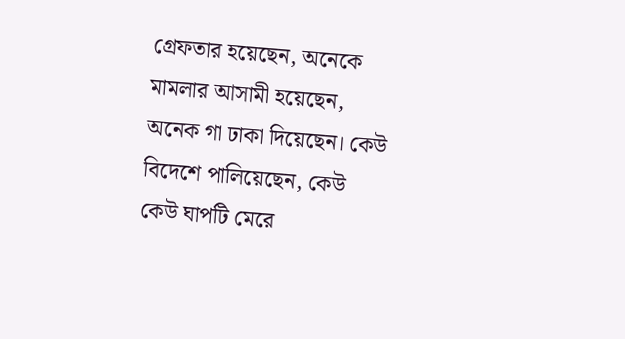গ্রেফতার হয়েছেন, অনেকে মামলার আসামী হয়েছেন, অনেক গা ঢাকা দিয়েছেন। কেউ বিদেশে পালিয়েছেন, কেউ কেউ ঘাপটি মেরে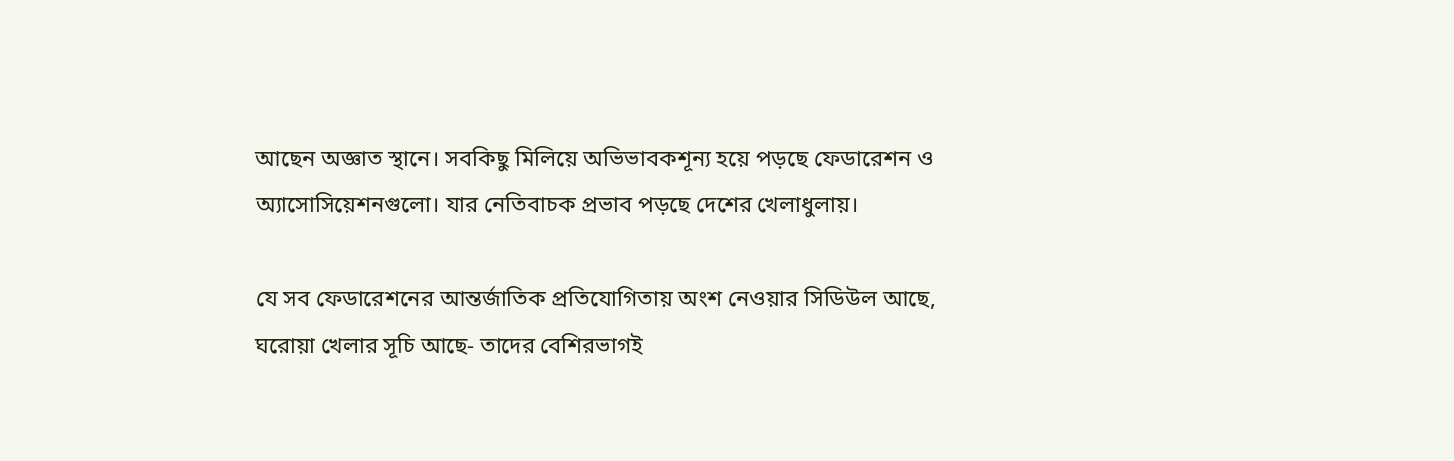আছেন অজ্ঞাত স্থানে। সবকিছু মিলিয়ে অভিভাবকশূন্য হয়ে পড়ছে ফেডারেশন ও অ্যাসোসিয়েশনগুলো। যার নেতিবাচক প্রভাব পড়ছে দেশের খেলাধুলায়।

যে সব ফেডারেশনের আন্তর্জাতিক প্রতিযোগিতায় অংশ নেওয়ার সিডিউল আছে, ঘরোয়া খেলার সূচি আছে- তাদের বেশিরভাগই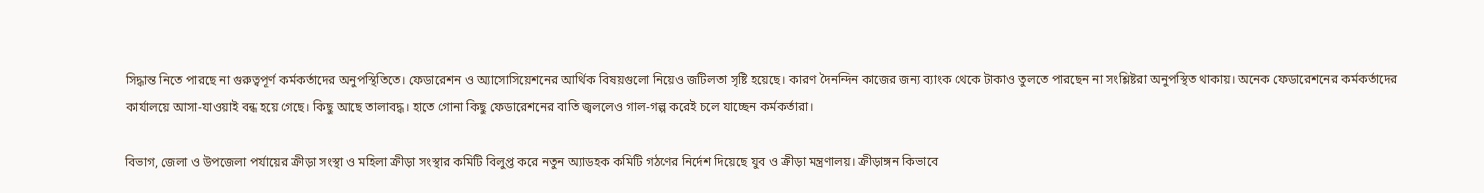সিদ্ধান্ত নিতে পারছে না গুরুত্বপূর্ণ কর্মকর্তাদের অনুপস্থিতিতে। ফেডারেশন ও অ্যাসোসিয়েশনের আর্থিক বিষয়গুলো নিয়েও জটিলতা সৃষ্টি হয়েছে। কারণ দৈনন্দিন কাজের জন্য ব্যাংক থেকে টাকাও তুলতে পারছেন না সংশ্লিষ্টরা অনুপস্থিত থাকায়। অনেক ফেডারেশনের কর্মকর্তাদের কার্যালয়ে আসা-যাওয়াই বন্ধ হয়ে গেছে। কিছু আছে তালাবদ্ধ। হাতে গোনা কিছু ফেডারেশনের বাতি জ্বললেও গাল-গল্প করেই চলে যাচ্ছেন কর্মকর্তারা।

বিভাগ, জেলা ও উপজেলা পর্যায়ের ক্রীড়া সংস্থা ও মহিলা ক্রীড়া সংস্থার কমিটি বিলুপ্ত করে নতুন অ্যাডহক কমিটি গঠণের নির্দেশ দিয়েছে যুব ও ক্রীড়া মন্ত্রণালয়। ক্রীড়াঙ্গন কিভাবে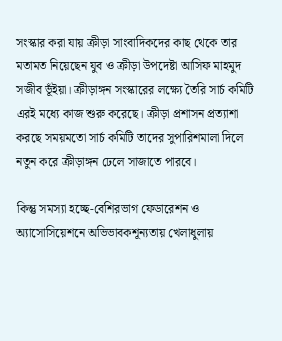সংস্কার করা যায় ক্রীড়া সাংবাদিকদের কাছ থেকে তার মতামত নিয়েছেন যুব ও ক্রীড়া উপদেষ্টা আসিফ মাহমুদ সজীব ভূঁইয়া। ক্রীড়াঙ্গন সংস্কারের লক্ষ্যে তৈরি সার্চ কমিটি এরই মধ্যে কাজ শুরু করেছে। ক্রীড়া প্রশাসন প্রত্যাশা করছে সময়মতো সার্চ কমিটি তাদের সুপারিশমালা দিলে নতুন করে ক্রীড়াঙ্গন ঢেলে সাজাতে পারবে।

কিন্তু সমস্যা হচ্ছে-বেশিরভাগ ফেডারেশন ও অ্যাসোসিয়েশনে অভিভাবকশূন্যতায় খেলাধুলায়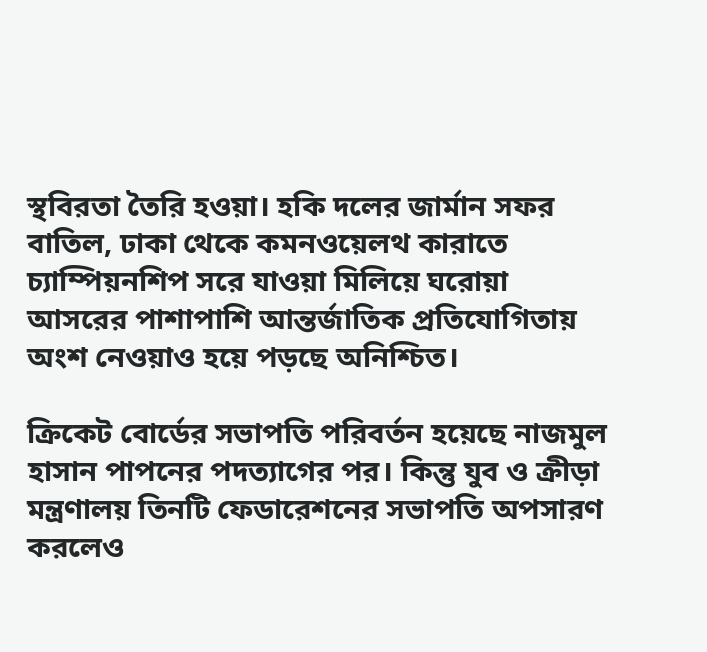স্থবিরতা তৈরি হওয়া। হকি দলের জার্মান সফর বাতিল, ঢাকা থেকে কমনওয়েলথ কারাতে চ্যাম্পিয়নশিপ সরে যাওয়া মিলিয়ে ঘরোয়া আসরের পাশাপাশি আন্তর্জাতিক প্রতিযোগিতায় অংশ নেওয়াও হয়ে পড়ছে অনিশ্চিত।

ক্রিকেট বোর্ডের সভাপতি পরিবর্তন হয়েছে নাজমুল হাসান পাপনের পদত্যাগের পর। কিন্তু যুব ও ক্রীড়া মন্ত্রণালয় তিনটি ফেডারেশনের সভাপতি অপসারণ করলেও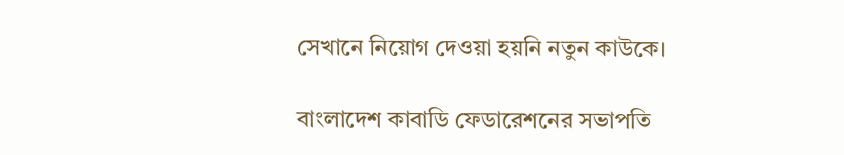সেখানে নিয়োগ দেওয়া হয়নি নতুন কাউকে।

বাংলাদেশ কাবাডি ফেডারেশনের সভাপতি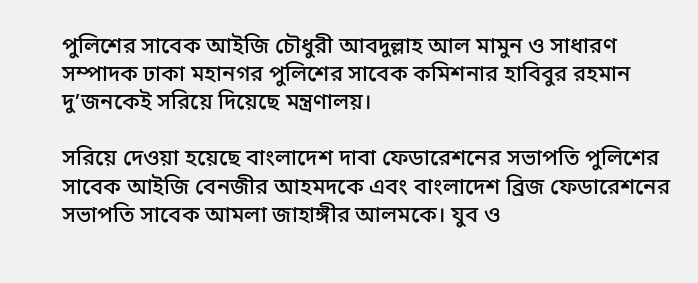পুলিশের সাবেক আইজি চৌধুরী আবদুল্লাহ আল মামুন ও সাধারণ সম্পাদক ঢাকা মহানগর পুলিশের সাবেক কমিশনার হাবিবুর রহমান দু’জনকেই সরিয়ে দিয়েছে মন্ত্রণালয়।

সরিয়ে দেওয়া হয়েছে বাংলাদেশ দাবা ফেডারেশনের সভাপতি পুলিশের সাবেক আইজি বেনজীর আহমদকে এবং বাংলাদেশ ব্রিজ ফেডারেশনের সভাপতি সাবেক আমলা জাহাঙ্গীর আলমকে। যুব ও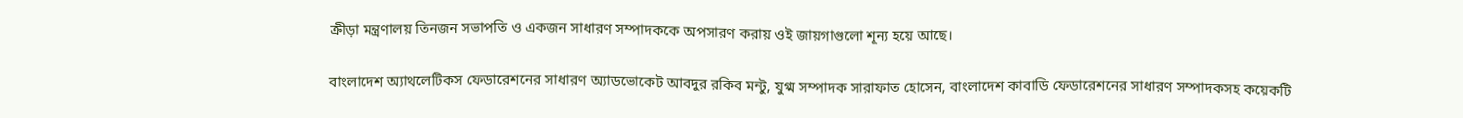ক্রীড়া মন্ত্রণালয় তিনজন সভাপতি ও একজন সাধারণ সম্পাদককে অপসারণ করায় ওই জায়গাগুলো শূন্য হয়ে আছে।

বাংলাদেশ অ্যাথলেটিকস ফেডারেশনের সাধারণ অ্যাডভোকেট আবদুর রকিব মন্টু, যুগ্ম সম্পাদক সারাফাত হোসেন, বাংলাদেশ কাবাডি ফেডারেশনের সাধারণ সম্পাদকসহ কয়েকটি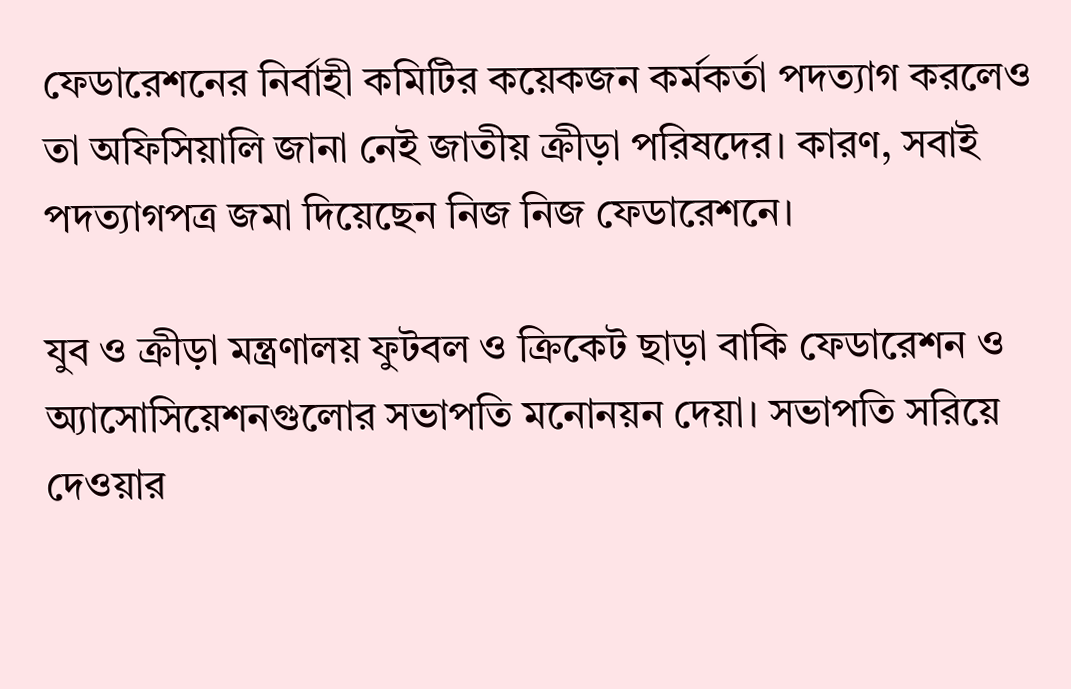ফেডারেশনের নির্বাহী কমিটির কয়েকজন কর্মকর্তা পদত্যাগ করলেও তা অফিসিয়ালি জানা নেই জাতীয় ক্রীড়া পরিষদের। কারণ, সবাই পদত্যাগপত্র জমা দিয়েছেন নিজ নিজ ফেডারেশনে।

যুব ও ক্রীড়া মন্ত্রণালয় ফুটবল ও ক্রিকেট ছাড়া বাকি ফেডারেশন ও অ্যাসোসিয়েশনগুলোর সভাপতি মনোনয়ন দেয়া। সভাপতি সরিয়ে দেওয়ার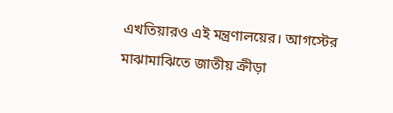এখতিয়ারও এই মন্ত্রণালয়ের। আগস্টের মাঝামাঝিতে জাতীয় ক্রীড়া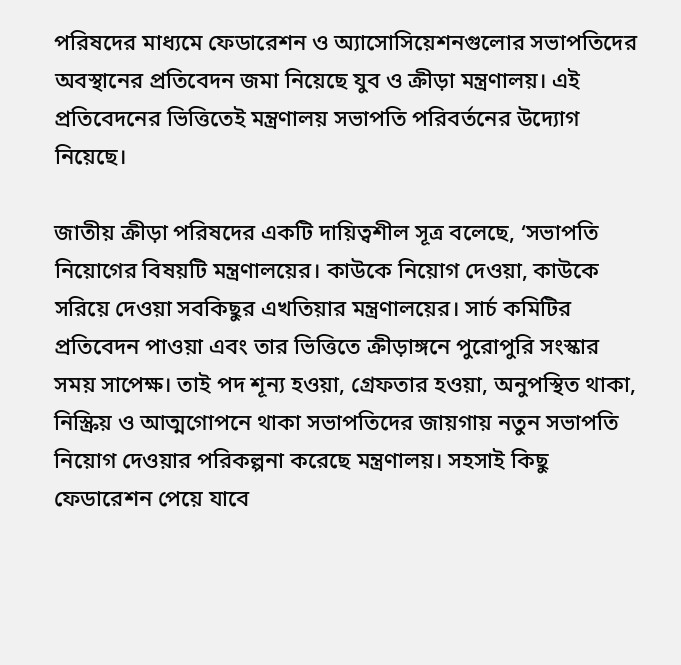পরিষদের মাধ্যমে ফেডারেশন ও অ্যাসোসিয়েশনগুলোর সভাপতিদের অবস্থানের প্রতিবেদন জমা নিয়েছে যুব ও ক্রীড়া মন্ত্রণালয়। এই প্রতিবেদনের ভিত্তিতেই মন্ত্রণালয় সভাপতি পরিবর্তনের উদ্যোগ নিয়েছে।

জাতীয় ক্রীড়া পরিষদের একটি দায়িত্বশীল সূত্র বলেছে, ‘সভাপতি নিয়োগের বিষয়টি মন্ত্রণালয়ের। কাউকে নিয়োগ দেওয়া, কাউকে সরিয়ে দেওয়া সবকিছুর এখতিয়ার মন্ত্রণালয়ের। সার্চ কমিটির প্রতিবেদন পাওয়া এবং তার ভিত্তিতে ক্রীড়াঙ্গনে পুরোপুরি সংস্কার সময় সাপেক্ষ। তাই পদ শূন্য হওয়া, গ্রেফতার হওয়া, অনুপস্থিত থাকা, নিস্ক্রিয় ও আত্মগোপনে থাকা সভাপতিদের জায়গায় নতুন সভাপতি নিয়োগ দেওয়ার পরিকল্পনা করেছে মন্ত্রণালয়। সহসাই কিছু ফেডারেশন পেয়ে যাবে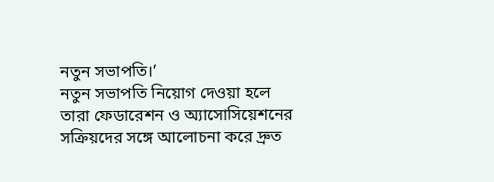নতুন সভাপতি।’
নতুন সভাপতি নিয়োগ দেওয়া হলে তারা ফেডারেশন ও অ্যাসোসিয়েশনের সক্রিয়দের সঙ্গে আলোচনা করে দ্রুত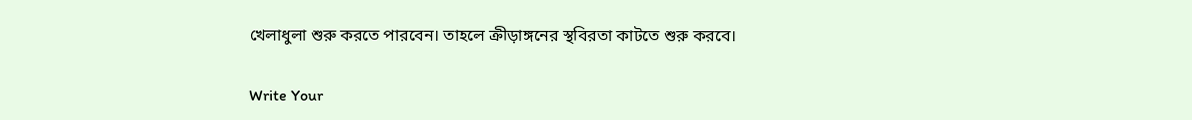খেলাধুলা শুরু করতে পারবেন। তাহলে ক্রীড়াঙ্গনের স্থবিরতা কাটতে শুরু করবে।

Write Your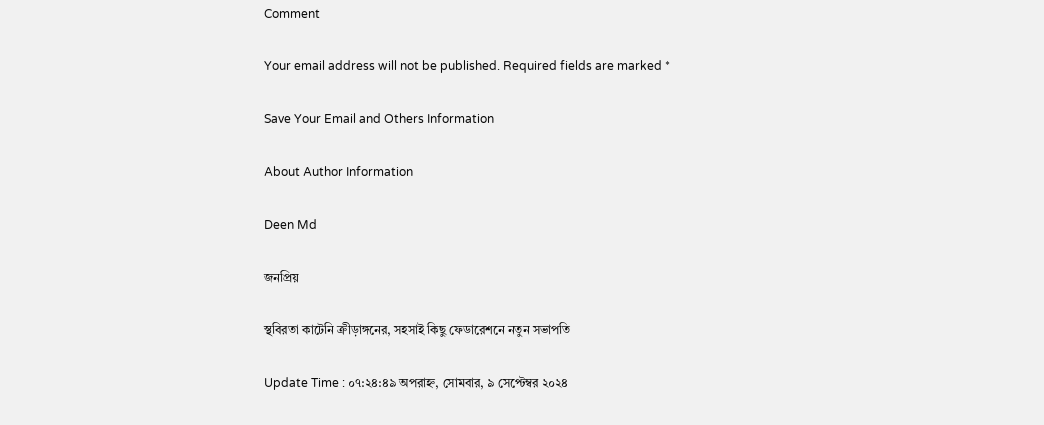Comment

Your email address will not be published. Required fields are marked *

Save Your Email and Others Information

About Author Information

Deen Md

জনপ্রিয়

স্থবিরতা কাটেনি ক্রীড়াঙ্গনের, সহসাই কিছু ফেডারেশনে নতুন সভাপতি

Update Time : ০৭:২৪:৪৯ অপরাহ্ন, সোমবার, ৯ সেপ্টেম্বর ২০২৪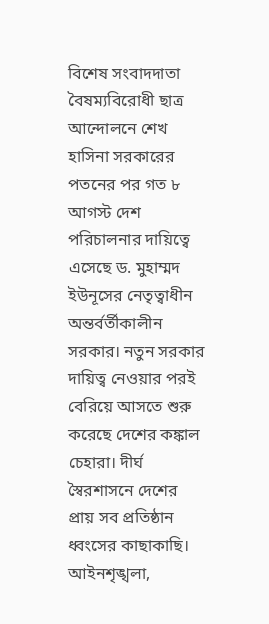বিশেষ সংবাদদাতা
বৈষম্যবিরোধী ছাত্র আন্দোলনে শেখ হাসিনা সরকারের পতনের পর গত ৮ আগস্ট দেশ পরিচালনার দায়িত্বে এসেছে ড. মুহাম্মদ ইউনূসের নেতৃত্বাধীন অন্তর্বর্তীকালীন সরকার। নতুন সরকার দায়িত্ব নেওয়ার পরই বেরিয়ে আসতে শুরু করেছে দেশের কঙ্কাল চেহারা। দীর্ঘ স্বৈরশাসনে দেশের প্রায় সব প্রতিষ্ঠান ধ্বংসের কাছাকাছি।
আইনশৃঙ্খলা,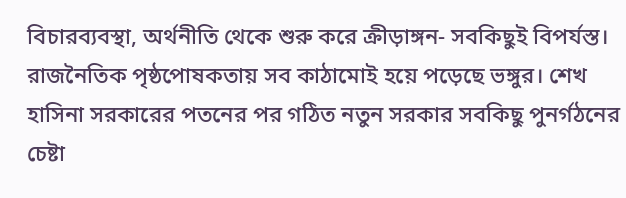বিচারব্যবস্থা, অর্থনীতি থেকে শুরু করে ক্রীড়াঙ্গন- সবকিছুই বিপর্যস্ত। রাজনৈতিক পৃষ্ঠপোষকতায় সব কাঠামোই হয়ে পড়েছে ভঙ্গুর। শেখ হাসিনা সরকারের পতনের পর গঠিত নতুন সরকার সবকিছু পুনর্গঠনের চেষ্টা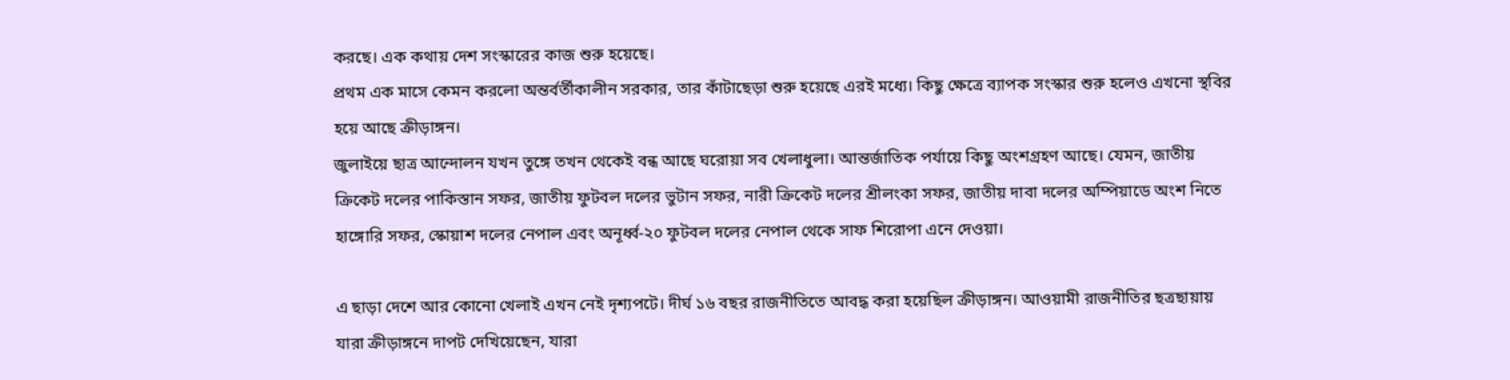করছে। এক কথায় দেশ সংস্কারের কাজ শুরু হয়েছে।
প্রথম এক মাসে কেমন করলো অন্তর্বর্তীকালীন সরকার, তার কাঁটাছেড়া শুরু হয়েছে এরই মধ্যে। কিছু ক্ষেত্রে ব্যাপক সংস্কার শুরু হলেও এখনো স্থবির হয়ে আছে ক্রীড়াঙ্গন।
জুলাইয়ে ছাত্র আন্দোলন যখন তুঙ্গে তখন থেকেই বন্ধ আছে ঘরোয়া সব খেলাধুলা। আন্তর্জাতিক পর্যায়ে কিছু অংশগ্রহণ আছে। যেমন, জাতীয় ক্রিকেট দলের পাকিস্তান সফর, জাতীয় ফুটবল দলের ভুটান সফর, নারী ক্রিকেট দলের শ্রীলংকা সফর, জাতীয় দাবা দলের অম্পিয়াডে অংশ নিতে হাঙ্গোরি সফর, স্কোয়াশ দলের নেপাল এবং অনূর্ধ্ব-২০ ফুটবল দলের নেপাল থেকে সাফ শিরোপা এনে দেওয়া।

এ ছাড়া দেশে আর কোনো খেলাই এখন নেই দৃশ্যপটে। দীর্ঘ ১৬ বছর রাজনীতিতে আবদ্ধ করা হয়েছিল ক্রীড়াঙ্গন। আওয়ামী রাজনীতির ছত্রছায়ায় যারা ক্রীড়াঙ্গনে দাপট দেখিয়েছেন, যারা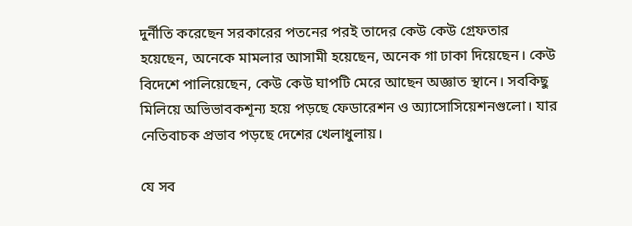দুর্নীতি করেছেন সরকারের পতনের পরই তাদের কেউ কেউ গ্রেফতার হয়েছেন, অনেকে মামলার আসামী হয়েছেন, অনেক গা ঢাকা দিয়েছেন। কেউ বিদেশে পালিয়েছেন, কেউ কেউ ঘাপটি মেরে আছেন অজ্ঞাত স্থানে। সবকিছু মিলিয়ে অভিভাবকশূন্য হয়ে পড়ছে ফেডারেশন ও অ্যাসোসিয়েশনগুলো। যার নেতিবাচক প্রভাব পড়ছে দেশের খেলাধুলায়।

যে সব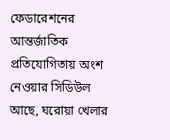ফেডারেশনের আন্তর্জাতিক প্রতিযোগিতায় অংশ নেওয়ার সিডিউল আছে, ঘরোয়া খেলার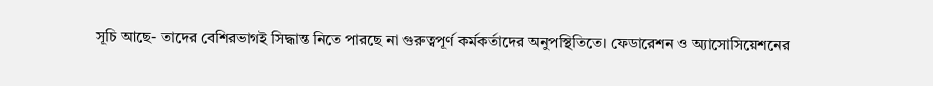সূচি আছে- তাদের বেশিরভাগই সিদ্ধান্ত নিতে পারছে না গুরুত্বপূর্ণ কর্মকর্তাদের অনুপস্থিতিতে। ফেডারেশন ও অ্যাসোসিয়েশনের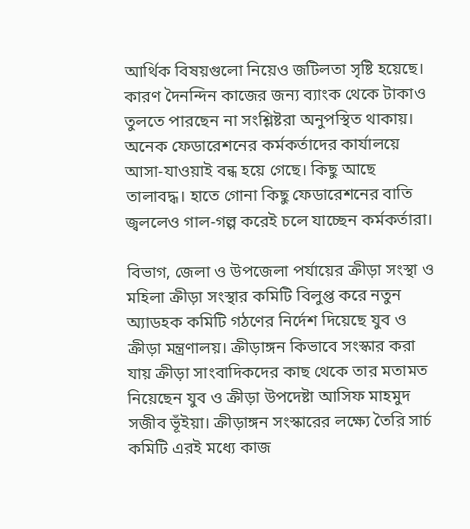আর্থিক বিষয়গুলো নিয়েও জটিলতা সৃষ্টি হয়েছে। কারণ দৈনন্দিন কাজের জন্য ব্যাংক থেকে টাকাও তুলতে পারছেন না সংশ্লিষ্টরা অনুপস্থিত থাকায়। অনেক ফেডারেশনের কর্মকর্তাদের কার্যালয়ে আসা-যাওয়াই বন্ধ হয়ে গেছে। কিছু আছে তালাবদ্ধ। হাতে গোনা কিছু ফেডারেশনের বাতি জ্বললেও গাল-গল্প করেই চলে যাচ্ছেন কর্মকর্তারা।

বিভাগ, জেলা ও উপজেলা পর্যায়ের ক্রীড়া সংস্থা ও মহিলা ক্রীড়া সংস্থার কমিটি বিলুপ্ত করে নতুন অ্যাডহক কমিটি গঠণের নির্দেশ দিয়েছে যুব ও ক্রীড়া মন্ত্রণালয়। ক্রীড়াঙ্গন কিভাবে সংস্কার করা যায় ক্রীড়া সাংবাদিকদের কাছ থেকে তার মতামত নিয়েছেন যুব ও ক্রীড়া উপদেষ্টা আসিফ মাহমুদ সজীব ভূঁইয়া। ক্রীড়াঙ্গন সংস্কারের লক্ষ্যে তৈরি সার্চ কমিটি এরই মধ্যে কাজ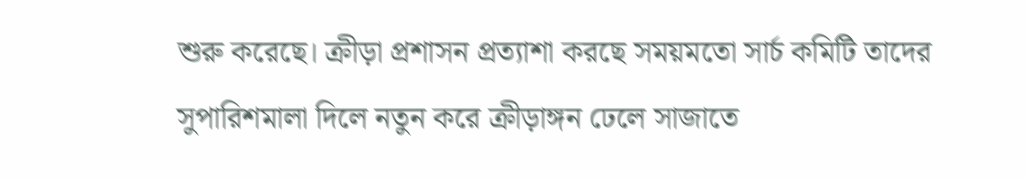শুরু করেছে। ক্রীড়া প্রশাসন প্রত্যাশা করছে সময়মতো সার্চ কমিটি তাদের সুপারিশমালা দিলে নতুন করে ক্রীড়াঙ্গন ঢেলে সাজাতে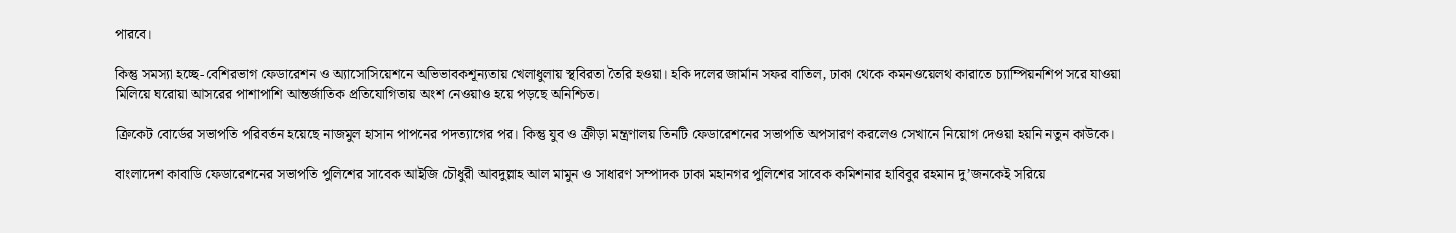পারবে।

কিন্তু সমস্যা হচ্ছে-বেশিরভাগ ফেডারেশন ও অ্যাসোসিয়েশনে অভিভাবকশূন্যতায় খেলাধুলায় স্থবিরতা তৈরি হওয়া। হকি দলের জার্মান সফর বাতিল, ঢাকা থেকে কমনওয়েলথ কারাতে চ্যাম্পিয়নশিপ সরে যাওয়া মিলিয়ে ঘরোয়া আসরের পাশাপাশি আন্তর্জাতিক প্রতিযোগিতায় অংশ নেওয়াও হয়ে পড়ছে অনিশ্চিত।

ক্রিকেট বোর্ডের সভাপতি পরিবর্তন হয়েছে নাজমুল হাসান পাপনের পদত্যাগের পর। কিন্তু যুব ও ক্রীড়া মন্ত্রণালয় তিনটি ফেডারেশনের সভাপতি অপসারণ করলেও সেখানে নিয়োগ দেওয়া হয়নি নতুন কাউকে।

বাংলাদেশ কাবাডি ফেডারেশনের সভাপতি পুলিশের সাবেক আইজি চৌধুরী আবদুল্লাহ আল মামুন ও সাধারণ সম্পাদক ঢাকা মহানগর পুলিশের সাবেক কমিশনার হাবিবুর রহমান দু’জনকেই সরিয়ে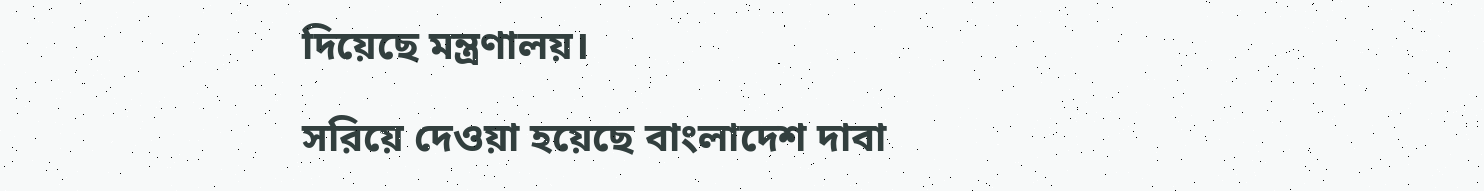দিয়েছে মন্ত্রণালয়।

সরিয়ে দেওয়া হয়েছে বাংলাদেশ দাবা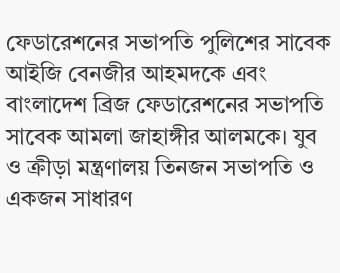ফেডারেশনের সভাপতি পুলিশের সাবেক আইজি বেনজীর আহমদকে এবং বাংলাদেশ ব্রিজ ফেডারেশনের সভাপতি সাবেক আমলা জাহাঙ্গীর আলমকে। যুব ও ক্রীড়া মন্ত্রণালয় তিনজন সভাপতি ও একজন সাধারণ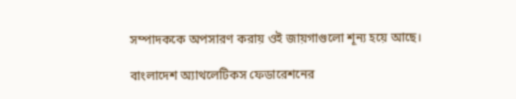সম্পাদককে অপসারণ করায় ওই জায়গাগুলো শূন্য হয়ে আছে।

বাংলাদেশ অ্যাথলেটিকস ফেডারেশনের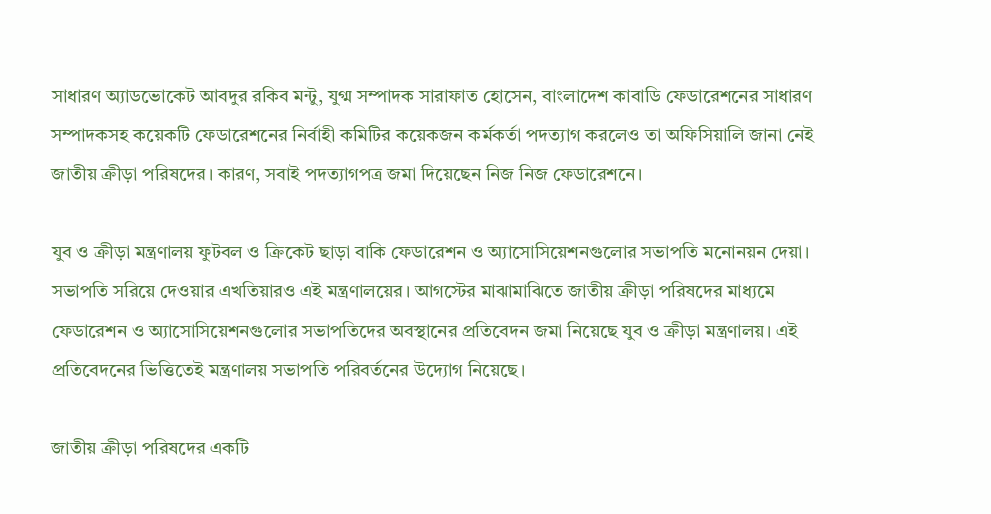সাধারণ অ্যাডভোকেট আবদুর রকিব মন্টু, যুগ্ম সম্পাদক সারাফাত হোসেন, বাংলাদেশ কাবাডি ফেডারেশনের সাধারণ সম্পাদকসহ কয়েকটি ফেডারেশনের নির্বাহী কমিটির কয়েকজন কর্মকর্তা পদত্যাগ করলেও তা অফিসিয়ালি জানা নেই জাতীয় ক্রীড়া পরিষদের। কারণ, সবাই পদত্যাগপত্র জমা দিয়েছেন নিজ নিজ ফেডারেশনে।

যুব ও ক্রীড়া মন্ত্রণালয় ফুটবল ও ক্রিকেট ছাড়া বাকি ফেডারেশন ও অ্যাসোসিয়েশনগুলোর সভাপতি মনোনয়ন দেয়া। সভাপতি সরিয়ে দেওয়ার এখতিয়ারও এই মন্ত্রণালয়ের। আগস্টের মাঝামাঝিতে জাতীয় ক্রীড়া পরিষদের মাধ্যমে ফেডারেশন ও অ্যাসোসিয়েশনগুলোর সভাপতিদের অবস্থানের প্রতিবেদন জমা নিয়েছে যুব ও ক্রীড়া মন্ত্রণালয়। এই প্রতিবেদনের ভিত্তিতেই মন্ত্রণালয় সভাপতি পরিবর্তনের উদ্যোগ নিয়েছে।

জাতীয় ক্রীড়া পরিষদের একটি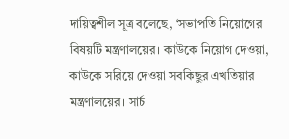দায়িত্বশীল সূত্র বলেছে, ‘সভাপতি নিয়োগের বিষয়টি মন্ত্রণালয়ের। কাউকে নিয়োগ দেওয়া, কাউকে সরিয়ে দেওয়া সবকিছুর এখতিয়ার মন্ত্রণালয়ের। সার্চ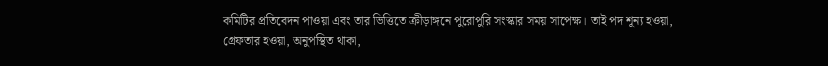কমিটির প্রতিবেদন পাওয়া এবং তার ভিত্তিতে ক্রীড়াঙ্গনে পুরোপুরি সংস্কার সময় সাপেক্ষ। তাই পদ শূন্য হওয়া, গ্রেফতার হওয়া, অনুপস্থিত থাকা,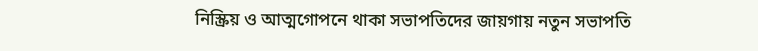নিস্ক্রিয় ও আত্মগোপনে থাকা সভাপতিদের জায়গায় নতুন সভাপতি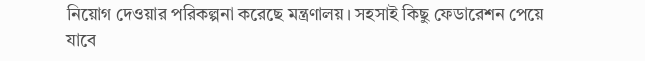নিয়োগ দেওয়ার পরিকল্পনা করেছে মন্ত্রণালয়। সহসাই কিছু ফেডারেশন পেয়ে যাবে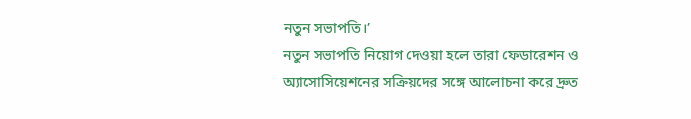নতুন সভাপতি।’
নতুন সভাপতি নিয়োগ দেওয়া হলে তারা ফেডারেশন ও অ্যাসোসিয়েশনের সক্রিয়দের সঙ্গে আলোচনা করে দ্রুত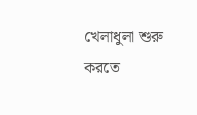খেলাধুলা শুরু করতে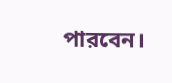পারবেন।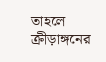তাহলে ক্রীড়াঙ্গনের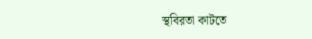স্থবিরতা কাটতে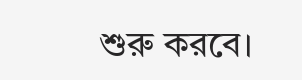শুরু করবে।